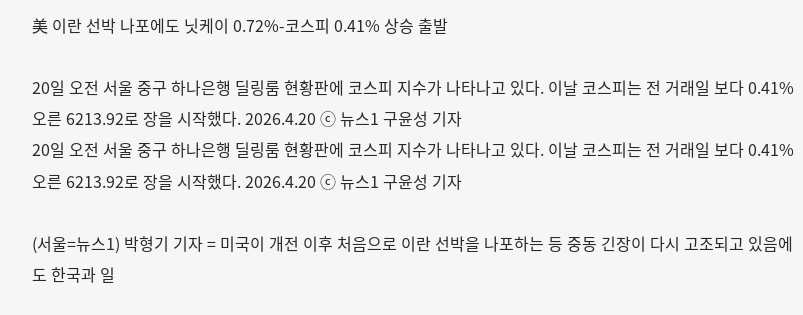美 이란 선박 나포에도 닛케이 0.72%-코스피 0.41% 상승 출발

20일 오전 서울 중구 하나은행 딜링룸 현황판에 코스피 지수가 나타나고 있다. 이날 코스피는 전 거래일 보다 0.41% 오른 6213.92로 장을 시작했다. 2026.4.20 ⓒ 뉴스1 구윤성 기자
20일 오전 서울 중구 하나은행 딜링룸 현황판에 코스피 지수가 나타나고 있다. 이날 코스피는 전 거래일 보다 0.41% 오른 6213.92로 장을 시작했다. 2026.4.20 ⓒ 뉴스1 구윤성 기자

(서울=뉴스1) 박형기 기자 = 미국이 개전 이후 처음으로 이란 선박을 나포하는 등 중동 긴장이 다시 고조되고 있음에도 한국과 일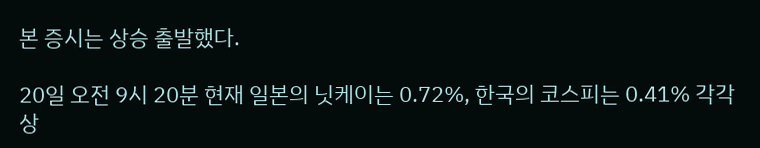본 증시는 상승 출발했다.

20일 오전 9시 20분 현재 일본의 닛케이는 0.72%, 한국의 코스피는 0.41% 각각 상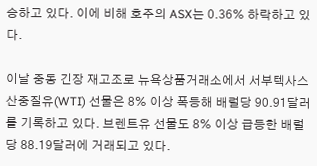승하고 있다. 이에 비해 호주의 ASX는 0.36% 하락하고 있다.

이날 중동 긴장 재고조로 뉴욕상품거래소에서 서부텍사스산중질유(WTI) 선물은 8% 이상 폭등해 배럴당 90.91달러를 기록하고 있다. 브렌트유 선물도 8% 이상 급등한 배럴당 88.19달러에 거래되고 있다.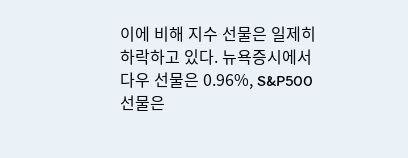이에 비해 지수 선물은 일제히 하락하고 있다. 뉴욕증시에서 다우 선물은 0.96%, S&P500 선물은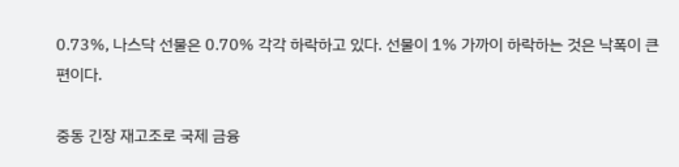0.73%, 나스닥 선물은 0.70% 각각 하락하고 있다. 선물이 1% 가까이 하락하는 것은 낙폭이 큰 편이다.

중동 긴장 재고조로 국제 금융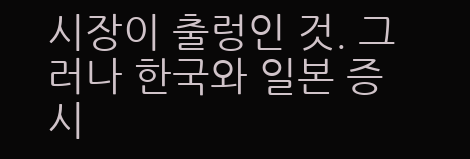시장이 출렁인 것. 그러나 한국와 일본 증시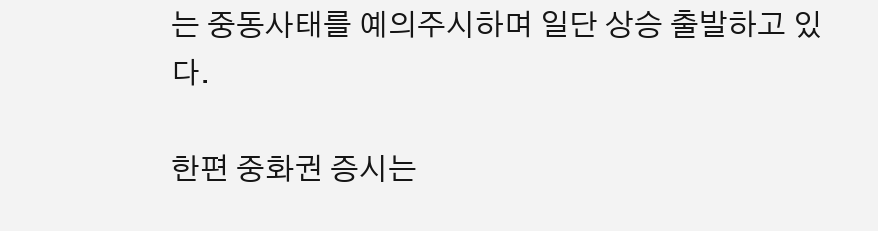는 중동사태를 예의주시하며 일단 상승 출발하고 있다.

한편 중화권 증시는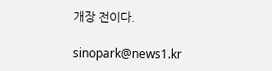개장 전이다.

sinopark@news1.kr